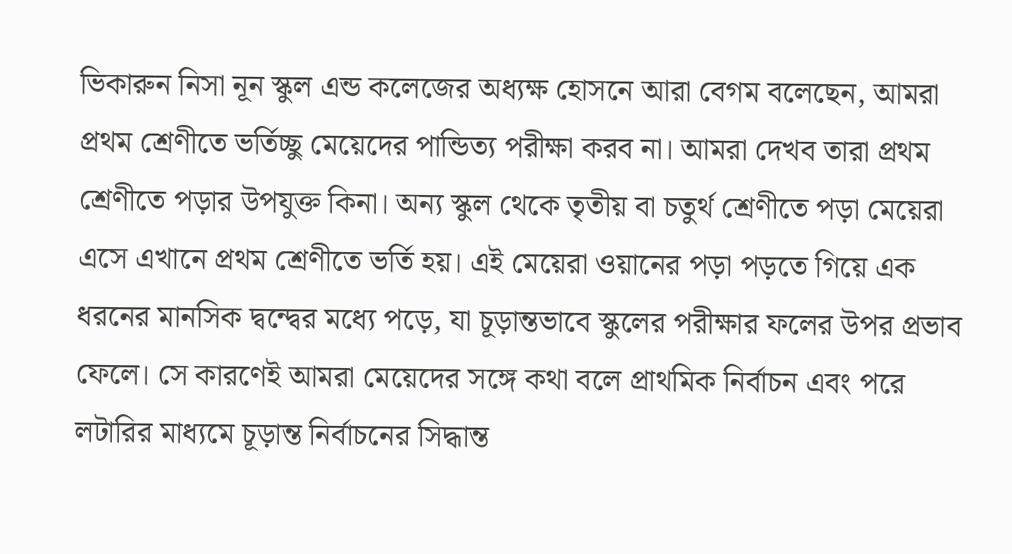ভিকারুন নিসা নূন স্কুল এন্ড কলেজের অধ্যক্ষ হোসনে আরা বেগম বলেছেন, আমরা প্রথম শ্রেণীতে ভর্তিচ্ছু মেয়েদের পান্ডিত্য পরীক্ষা করব না। আমরা দেখব তারা প্রথম শ্রেণীতে পড়ার উপযুক্ত কিনা। অন্য স্কুল থেকে তৃতীয় বা চতুর্থ শ্রেণীতে পড়া মেয়েরা এসে এখানে প্রথম শ্রেণীতে ভর্তি হয়। এই মেয়েরা ওয়ানের পড়া পড়তে গিয়ে এক ধরনের মানসিক দ্বন্দ্বের মধ্যে পড়ে, যা চূড়ান্তভাবে স্কুলের পরীক্ষার ফলের উপর প্রভাব ফেলে। সে কারণেই আমরা মেয়েদের সঙ্গে কথা বলে প্রাথমিক নির্বাচন এবং পরে লটারির মাধ্যমে চূড়ান্ত নির্বাচনের সিদ্ধান্ত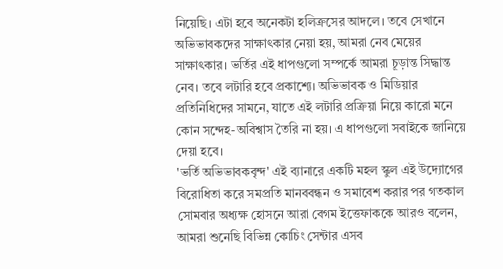নিয়েছি। এটা হবে অনেকটা হলিক্রসের আদলে। তবে সেখানে অভিভাবকদের সাক্ষাৎকার নেয়া হয়, আমরা নেব মেয়ের সাক্ষাৎকার। ভর্তির এই ধাপগুলো সম্পর্কে আমরা চূড়ান্ত সিদ্ধান্ত নেব। তবে লটারি হবে প্রকাশ্যে। অভিভাবক ও মিডিয়ার প্রতিনিধিদের সামনে, যাতে এই লটারি প্রক্রিয়া নিয়ে কারো মনে কোন সন্দেহ-অবিশ্বাস তৈরি না হয়। এ ধাপগুলো সবাইকে জানিয়ে দেয়া হবে।
'ভর্তি অভিভাবকবৃন্দ' এই ব্যানারে একটি মহল স্কুল এই উদ্যোগের বিরোধিতা করে সমপ্রতি মানববন্ধন ও সমাবেশ করার পর গতকাল সোমবার অধ্যক্ষ হোসনে আরা বেগম ইত্তেফাককে আরও বলেন, আমরা শুনেছি বিভিন্ন কোচিং সেন্টার এসব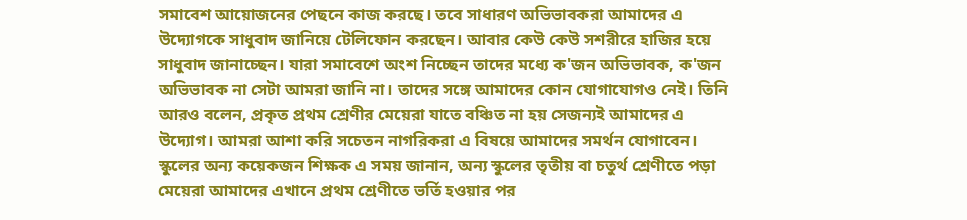সমাবেশ আয়োজনের পেছনে কাজ করছে। তবে সাধারণ অভিভাবকরা আমাদের এ উদ্যোগকে সাধুবাদ জানিয়ে টেলিফোন করছেন। আবার কেউ কেউ সশরীরে হাজির হয়ে সাধুবাদ জানাচ্ছেন। যারা সমাবেশে অংশ নিচ্ছেন তাদের মধ্যে ক'জন অভিভাবক, ক'জন অভিভাবক না সেটা আমরা জানি না। তাদের সঙ্গে আমাদের কোন যোগাযোগও নেই। তিনি আরও বলেন, প্রকৃত প্রথম শ্রেণীর মেয়েরা যাতে বঞ্চিত না হয় সেজন্যই আমাদের এ উদ্যোগ। আমরা আশা করি সচেতন নাগরিকরা এ বিষয়ে আমাদের সমর্থন যোগাবেন।
স্কুলের অন্য কয়েকজন শিক্ষক এ সময় জানান, অন্য স্কুলের তৃতীয় বা চতুর্থ শ্রেণীতে পড়া মেয়েরা আমাদের এখানে প্রথম শ্রেণীতে ভর্তি হওয়ার পর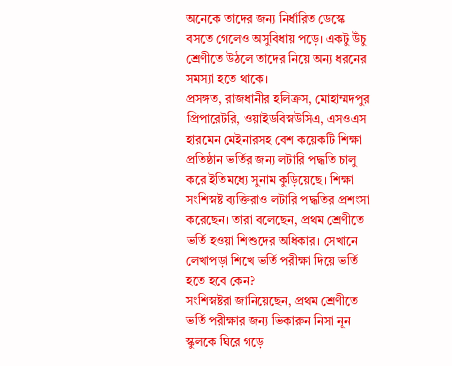অনেকে তাদের জন্য নির্ধারিত ডেস্কে বসতে গেলেও অসুবিধায় পড়ে। একটু উঁচু শ্রেণীতে উঠলে তাদের নিয়ে অন্য ধরনের সমস্যা হতে থাকে।
প্রসঙ্গত, রাজধানীর হলিক্রস, মোহাম্মদপুর প্রিপারেটরি, ওয়াইডবিস্নউসিএ, এসওএস হারমেন মেইনারসহ বেশ কয়েকটি শিক্ষা প্রতিষ্ঠান ভর্তির জন্য লটারি পদ্ধতি চালু করে ইতিমধ্যে সুনাম কুড়িয়েছে। শিক্ষা সংশিস্নষ্ট ব্যক্তিরাও লটারি পদ্ধতির প্রশংসা করেছেন। তারা বলেছেন, প্রথম শ্রেণীতে ভর্তি হওয়া শিশুদের অধিকার। সেখানে লেখাপড়া শিখে ভর্তি পরীক্ষা দিয়ে ভর্তি হতে হবে কেন?
সংশিস্নষ্টরা জানিয়েছেন, প্রথম শ্রেণীতে ভর্তি পরীক্ষার জন্য ভিকারুন নিসা নূন স্কুলকে ঘিরে গড়ে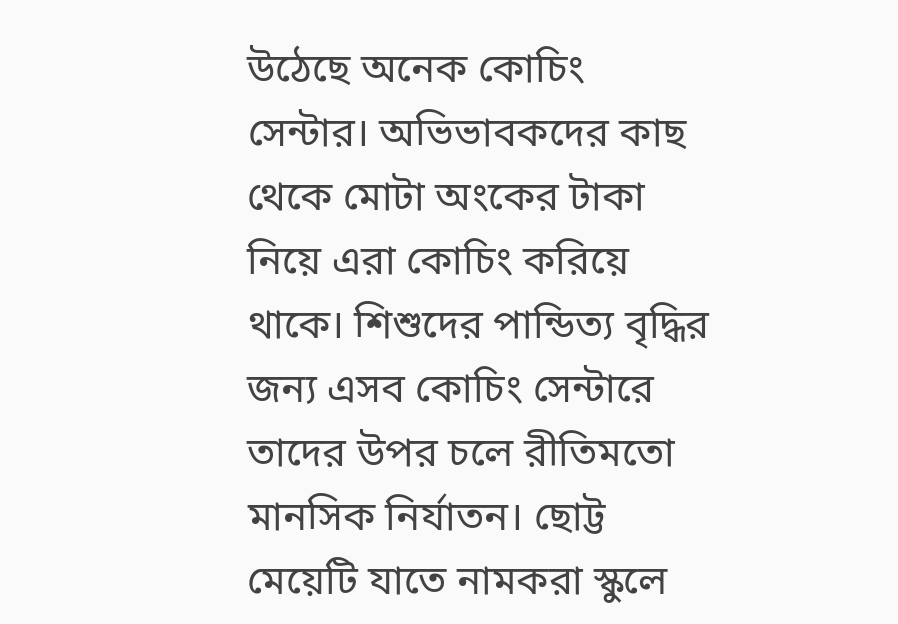উঠেছে অনেক কোচিং সেন্টার। অভিভাবকদের কাছ থেকে মোটা অংকের টাকা নিয়ে এরা কোচিং করিয়ে থাকে। শিশুদের পান্ডিত্য বৃদ্ধির জন্য এসব কোচিং সেন্টারে তাদের উপর চলে রীতিমতো মানসিক নির্যাতন। ছোট্ট মেয়েটি যাতে নামকরা স্কুলে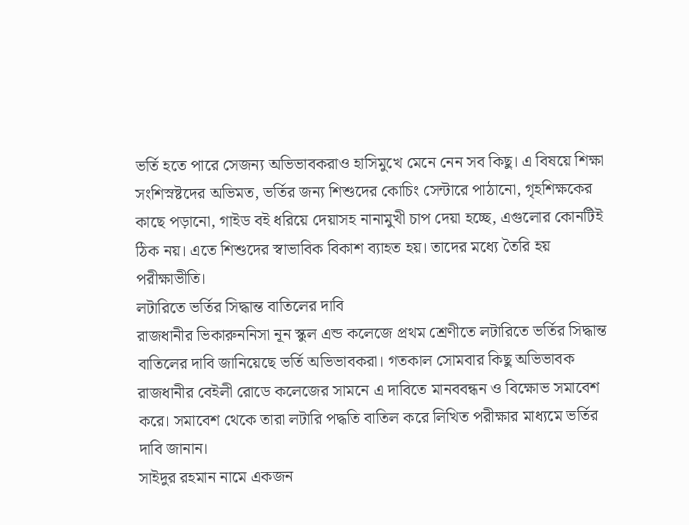ভর্তি হতে পারে সেজন্য অভিভাবকরাও হাসিমুখে মেনে নেন সব কিছু। এ বিষয়ে শিক্ষা সংশিস্নষ্টদের অভিমত, ভর্তির জন্য শিশুদের কোচিং সেন্টারে পাঠানো, গৃহশিক্ষকের কাছে পড়ানো, গাইড বই ধরিয়ে দেয়াসহ নানামুখী চাপ দেয়া হচ্ছে, এগুলোর কোনটিই ঠিক নয়। এতে শিশুদের স্বাভাবিক বিকাশ ব্যাহত হয়। তাদের মধ্যে তৈরি হয় পরীক্ষাভীতি।
লটারিতে ভর্তির সিদ্ধান্ত বাতিলের দাবি
রাজধানীর ভিকারুননিসা নূন স্কুল এন্ড কলেজে প্রথম শ্রেণীতে লটারিতে ভর্তির সিদ্ধান্ত বাতিলের দাবি জানিয়েছে ভর্তি অভিভাবকরা। গতকাল সোমবার কিছু অভিভাবক রাজধানীর বেইলী রোডে কলেজের সামনে এ দাবিতে মানববন্ধন ও বিক্ষোভ সমাবেশ করে। সমাবেশ থেকে তারা লটারি পদ্ধতি বাতিল করে লিখিত পরীক্ষার মাধ্যমে ভর্তির দাবি জানান।
সাইদুর রহমান নামে একজন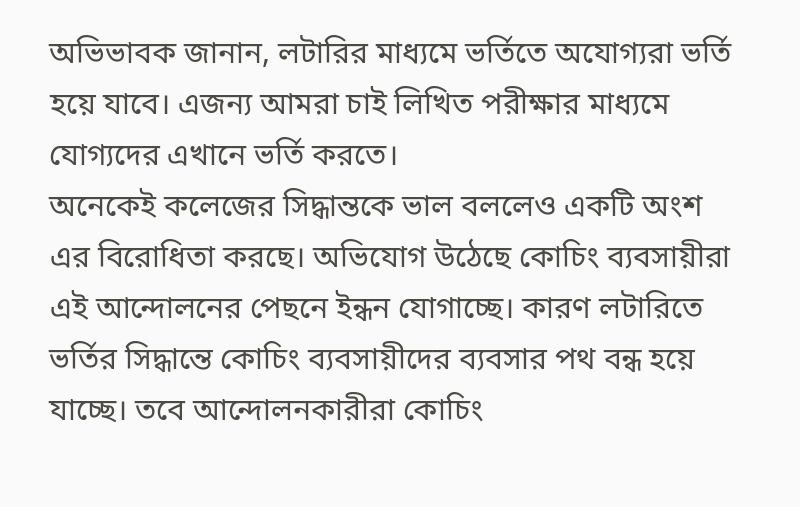অভিভাবক জানান, লটারির মাধ্যমে ভর্তিতে অযোগ্যরা ভর্তি হয়ে যাবে। এজন্য আমরা চাই লিখিত পরীক্ষার মাধ্যমে যোগ্যদের এখানে ভর্তি করতে।
অনেকেই কলেজের সিদ্ধান্তকে ভাল বললেও একটি অংশ এর বিরোধিতা করছে। অভিযোগ উঠেছে কোচিং ব্যবসায়ীরা এই আন্দোলনের পেছনে ইন্ধন যোগাচ্ছে। কারণ লটারিতে ভর্তির সিদ্ধান্তে কোচিং ব্যবসায়ীদের ব্যবসার পথ বন্ধ হয়ে যাচ্ছে। তবে আন্দোলনকারীরা কোচিং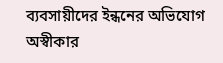ব্যবসায়ীদের ইন্ধনের অভিযোগ অস্বীকার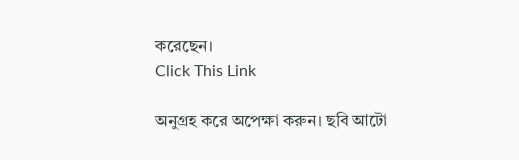করেছেন।
Click This Link

অনুগ্রহ করে অপেক্ষা করুন। ছবি আটো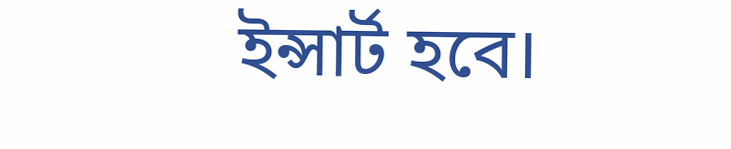ইন্সার্ট হবে।